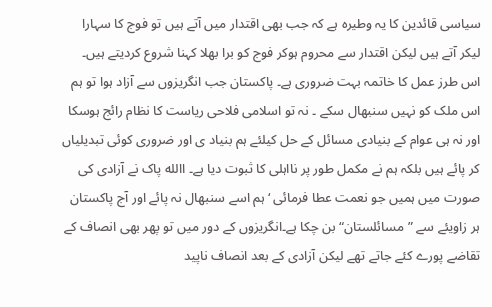سیاسی قائدین کا یہ وطیرہ ہے کہ جب بھی اقتدار میں آتے ہیں تو فوج کا سہارا لیکر آتے ہیں لیکن اقتدار سے محروم ہوکر فوج کو برا بھلا کہنا شروع کردیتے ہیں۔ اس طرز عمل کا خاتمہ بہت ضروری ہے۔ پاکستان جب انگریزوں سے آزاد ہوا تو ہم اس ملک کو نہیں سنبھال سکے ۔ نہ تو اسلامی فلاحی ریاست کا نظام رائج ہوسکا اور نہ ہی عوام کے بنیادی مسائل کے حل کیلئے ہم بنیاد ی اور ضروری کوئی تبدیلیاں کر پائے ہیں بلکہ ہم نے مکمل طور پر نااہلی کا ثبوت دیا ہے۔ االله پاک نے آزادی کی صورت میں ہمیں جو نعمت عطا فرمائی ‘ ہم اسے سنبھال نہ پائے اور آج پاکستان ہر زاویئے سے ”مسائلستان“ بن چکا ہے۔انگریزوں کے دور میں تو پھر بھی انصاف کے تقاضے پورے کئے جاتے تھے لیکن آزادی کے بعد انصاف ناپید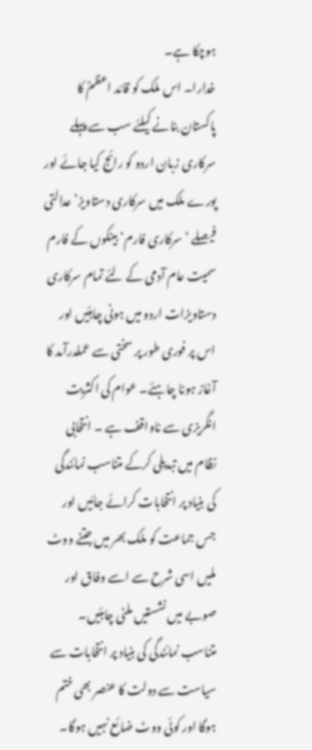ہوچکا ہے۔
خدارا۔ اس ملک کو قائد اعظمؒ کا پاکستان بنانے کیلئے سب سے پہلے سرکاری زبان اردو کو رائج کیا جائے اور پورے ملک میں سرکاری دستاویز‘ عدالتی فیصلے ‘ سرکاری فارم‘ بینکوں کے فارم سمیت عام آدمی کے لئے تمام سرکاری دستاویزات اردو میں ہونی چاہئیں اور اس پر فوری طور پر سختی سے عملدرآمد کا آغاز ہونا چاہئے۔ عوام کی اکثریت انگریزی سے ناواقف ہے ۔ انتخابی نظام میں تبدیلی کرکے متناسب نمائندگی کی بنیاد پر انتخابات کرائے جائیں اور جس جماعت کو ملک بھر میں جتنے ووٹ ملیں اسی شرح سے اسے وفاق اور صوبے میں نشستیں ملنی چاہئیں۔ متناسب نمائندگی کی بنیاد پر انتخابات سے سیاست سے دولت کا عنصر بھی ختم ہوگا اور کوئی ووٹ ضائع نہیں ہوگا۔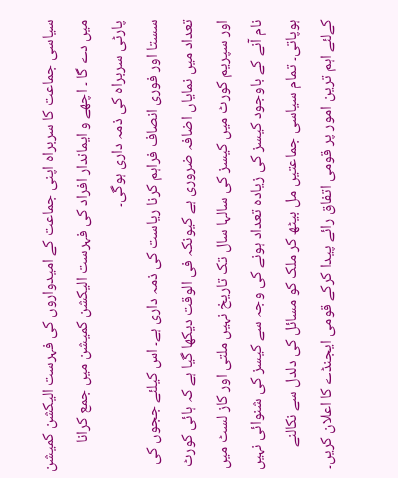سیاسی جماعت کا سربراہ اپنی جماعت کے امیدواروں کی فہرست الیکشن کمیشن میں دے گا ۔ اچھے و ایماندار افراد کی فہرست الیکشن کمیشن میں جمع کرانا پارٹی سربراہ کی ذمہ داری ہوگی۔
سستا اور فوری انصاف فراہم کرنا ریاست کی ذمہ داری ہے۔ اس کیلئے ججوں کی تعداد میں نمایاں اضافہ ضروری ہے کیونکہ فی الوقت دیکھا گیا ہے کہ ہائی کورٹ اور سپریم کورٹ میں کیسز کی سالہا سال تک تاریخ نہیں ملتی اور کاز لسٹ میں نام آنے کے باوجود کیسز کی زیادہ تعداد ہونے کی وجہ سے کیسز کی شنوائی نہیں ہوپاتی۔ تمام سیاسی جماعتیں مل بیٹھ کر ملک کو مسائل کی دلدل سے نکالنے کےلئے اہم ترین امور پر قومی اتفاق رائے پیدا کرکے قومی ایجنڈے کا اعلان کریں۔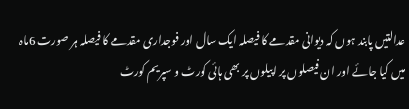عدالتیں پابند ہوں کہ دیوانی مقدمے کا فیصلہ ایک سال اور فوجداری مقدمے کا فیصلہ ہر صورت 6ماہ میں کیا جائے اور ان فیصلوں پر اپیلوں پر بھی ہائی کورٹ و سپریم کورٹ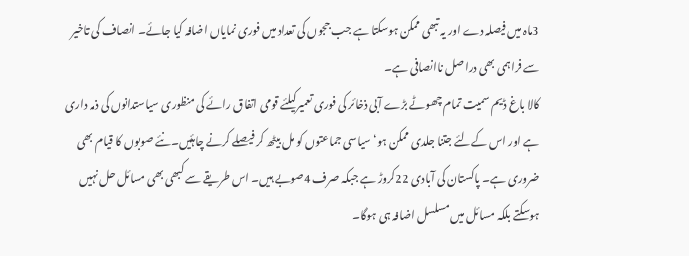3ماہ میں فیصلہ دے اور یہ تبھی ممکن ہوسکتا ہے جب ججوں کی تعداد میں فوری نمایاں اضافہ کیا جائے۔ انصاف کی تاخیر سے فراہمی بھی دراصل ناانصافی ہے۔
کالا باغ ڈیم سمیت تمام چھوٹے بڑے آبی ذخائر کی فوری تعمیرکیلئے قومی اتفاق رائے کی منظوری سیاستدانوں کی ذمہ داری ہے اور اس کےلئے جتنا جلدی ممکن ہو‘ سیاسی جماعتوں کو مل بیٹھ کر فیصلے کرنے چاہئیں۔نئے صوبوں کا قیام بھی ضروری ہے۔ پاکستان کی آبادی 22کروڑ ہے جبکہ صرف 4صوبے ہیں۔ اس طریقے سے کبھی بھی مسائل حل نہیں ہوسکتے بلکہ مسائل میں مسلسل اضافہ ہی ہوگا۔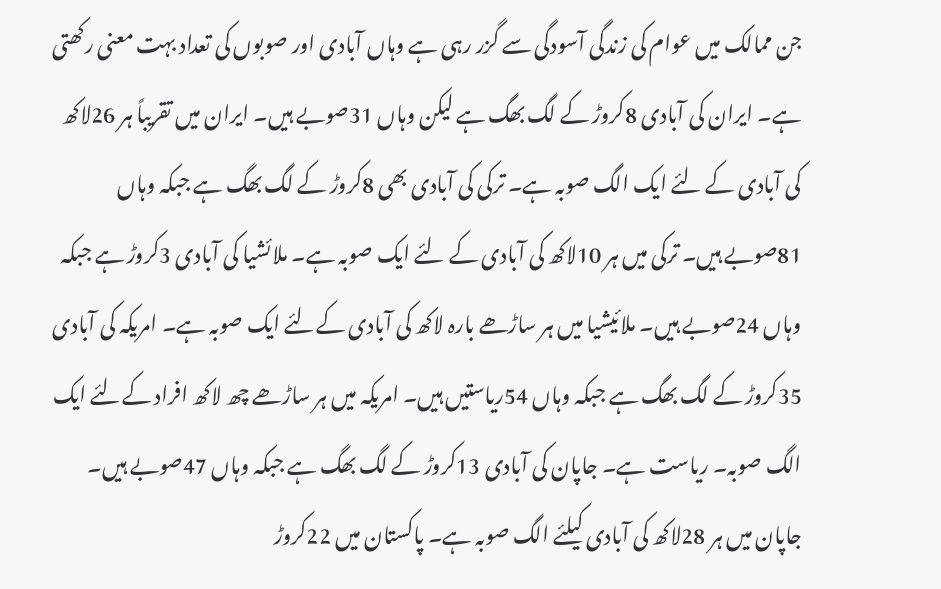جن ممالک میں عوام کی زندگی آسودگی سے گزر رہی ہے وہاں آبادی اور صوبوں کی تعداد بہت معنی رکھتی ہے۔ ایران کی آبادی 8کروڑ کے لگ بھگ ہے لیکن وہاں 31صوبے ہیں۔ ایران میں تقریباً ہر 26لاکھ کی آبادی کے لئے ایک الگ صوبہ ہے۔ ترکی کی آبادی بھی 8کروڑ کے لگ بھگ ہے جبکہ وہاں 81صوبے ہیں۔ ترکی میں ہر 10لاکھ کی آبادی کے لئے ایک صوبہ ہے۔ ملائشیا کی آبادی 3کروڑ ہے جبکہ وہاں 24صوبے ہیں۔ ملائیشیا میں ہر ساڑھے بارہ لاکھ کی آبادی کےلئے ایک صوبہ ہے۔ امریکہ کی آبادی 35کروڑ کے لگ بھگ ہے جبکہ وہاں 54ریاستیں ہیں۔ امریکہ میں ہر ساڑھے چھ لاکھ افراد کےلئے ایک الگ صوبہ۔ ریاست ہے۔ جاپان کی آبادی 13کروڑ کے لگ بھگ ہے جبکہ وہاں 47صوبے ہیں۔ جاپان میں ہر 28لاکھ کی آبادی کیلئے الگ صوبہ ہے۔ پاکستان میں 22کروڑ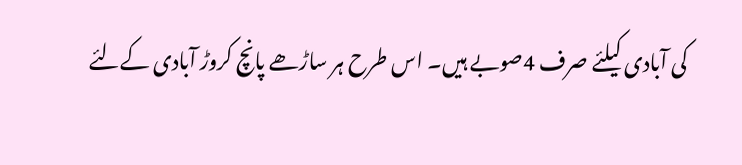کی آبادی کیلئے صرف 4صوبے ہیں۔ اس طرح ہر ساڑھے پانچ کروڑ آبادی کےلئے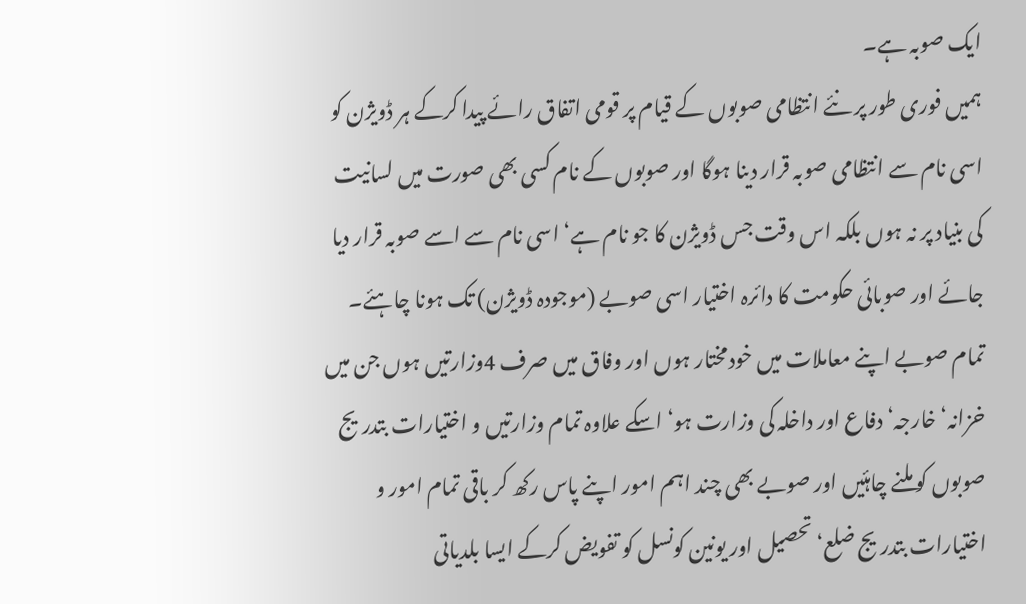ایک صوبہ ہے۔
ہمیں فوری طور پر نئے انتظامی صوبوں کے قیام پر قومی اتفاق رائے پیدا کرکے ہر ڈویژن کو اسی نام سے انتظامی صوبہ قرار دینا ہوگا اور صوبوں کے نام کسی بھی صورت میں لسانیت کی بنیاد پر نہ ہوں بلکہ اس وقت جس ڈویژن کا جو نام ہے‘ اسی نام سے اسے صوبہ قرار دیا جائے اور صوبائی حکومت کا دائرہ اختیار اسی صوبے (موجودہ ڈویژن) تک ہونا چاہئے۔ تمام صوبے اپنے معاملات میں خودمختار ہوں اور وفاق میں صرف 4وزارتیں ہوں جن میں خزانہ‘ خارجہ‘ دفاع اور داخلہ کی وزارت ہو‘ اسکے علاوہ تمام وزارتیں و اختیارات بتدریج صوبوں کو ملنے چاہئیں اور صوبے بھی چند اہم امور اپنے پاس رکھ کر باقی تمام امور و اختیارات بتدریج ضلع‘ تحصیل اور یونین کونسل کو تفویض کرکے ایسا بلدیاتی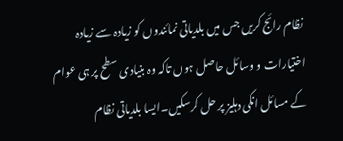نظام رائج کریں جس میں بلدیاتی نمائندوں کو زیادہ سے زیادہ اختیارات و وسائل حاصل ہوں تاکہ وہ بنیادی سطح پر ہی عوام کے مسائل انکی دہلیز پر حل کرسکیں۔ایسا بلدیاتی نظام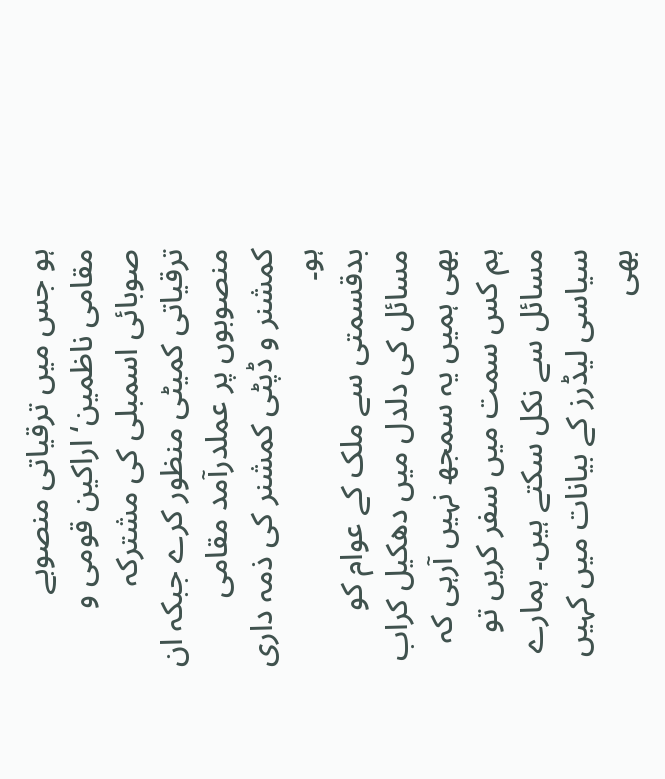ہو جس میں ترقیاتی منصوبے مقامی ناظمین‘ اراکین قومی و صوبائی اسمبلی کی مشترکہ ترقیاتی کمیٹی منظور کرے جبکہ ان منصوبوں پر عملدرآمد مقامی کمشنر و ڈپٹی کمشنر کی ذمہ داری ہو۔
بدقسمتی سے ملک کے عوام کو مسائل کی دلدل میں دھکیل کراب بھی ہمیں یہ سمجھ نہیں آرہی کہ ہم کس سمت میں سفر کریں تو مسائل سے نکل سکتے ہیں۔ ہمارے سیاسی لیڈرز کے بیانات میں کہیں بھی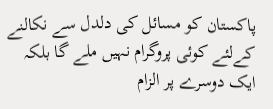پاکستان کو مسائل کی دلدل سے نکالنے کےلئے کوئی پروگرام نہیں ملے گا بلکہ ایک دوسرے پر الزام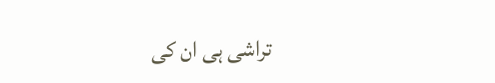تراشی ہی ان کی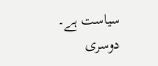سیاست ہے۔ دوسری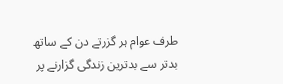طرف عوام ہر گزرتے دن کے ساتھ بدتر سے بدترین زندگی گزارنے پر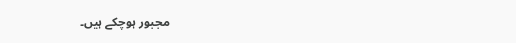مجبور ہوچکے ہیں۔